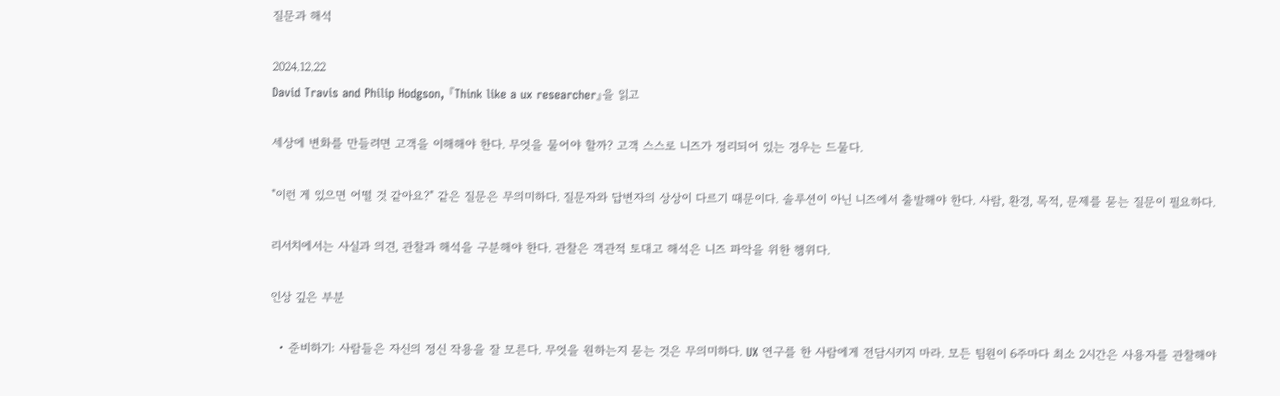질문과 해석

2024.12.22
David Travis and Philip Hodgson, 『Think like a ux researcher』을 읽고

세상에 변화를 만들려면 고객을 이해해야 한다. 무엇을 물어야 할까? 고객 스스로 니즈가 정리되어 있는 경우는 드물다.

"이런 게 있으면 어떨 것 같아요?" 같은 질문은 무의미하다. 질문자와 답변자의 상상이 다르기 때문이다. 솔루션이 아닌 니즈에서 출발해야 한다. 사람, 환경, 목적, 문제를 묻는 질문이 필요하다.

리서치에서는 사실과 의견, 관찰과 해석을 구분해야 한다. 관찰은 객관적 토대고 해석은 니즈 파악을 위한 행위다.

인상 깊은 부분

  • 준비하기: 사람들은 자신의 정신 작용을 잘 모른다. 무엇을 원하는지 묻는 것은 무의미하다. UX 연구를 한 사람에게 전담시키지 마라. 모든 팀원이 6주마다 최소 2시간은 사용자를 관찰해야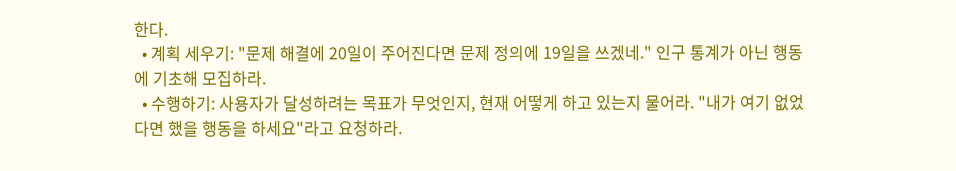한다.
  • 계획 세우기: "문제 해결에 20일이 주어진다면 문제 정의에 19일을 쓰겠네." 인구 통계가 아닌 행동에 기초해 모집하라.
  • 수행하기: 사용자가 달성하려는 목표가 무엇인지, 현재 어떻게 하고 있는지 물어라. "내가 여기 없었다면 했을 행동을 하세요"라고 요청하라.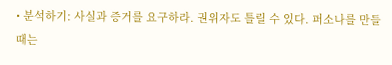• 분석하기: 사실과 증거를 요구하라. 권위자도 틀릴 수 있다. 퍼소나를 만들 때는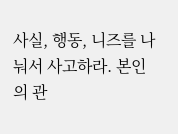사실, 행동, 니즈를 나눠서 사고하라. 본인의 관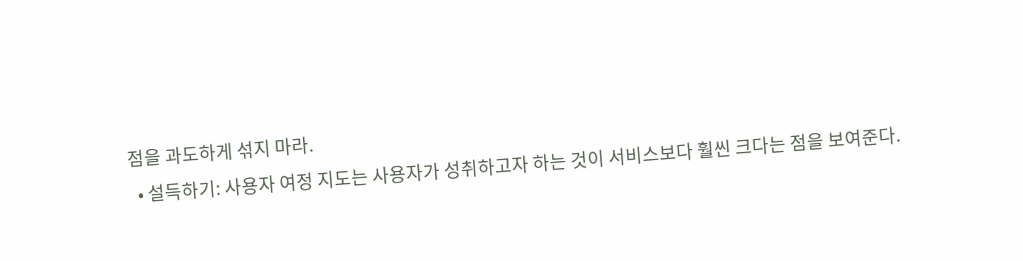점을 과도하게 섞지 마라.
  • 설득하기: 사용자 여정 지도는 사용자가 성취하고자 하는 것이 서비스보다 훨씬 크다는 점을 보여준다.